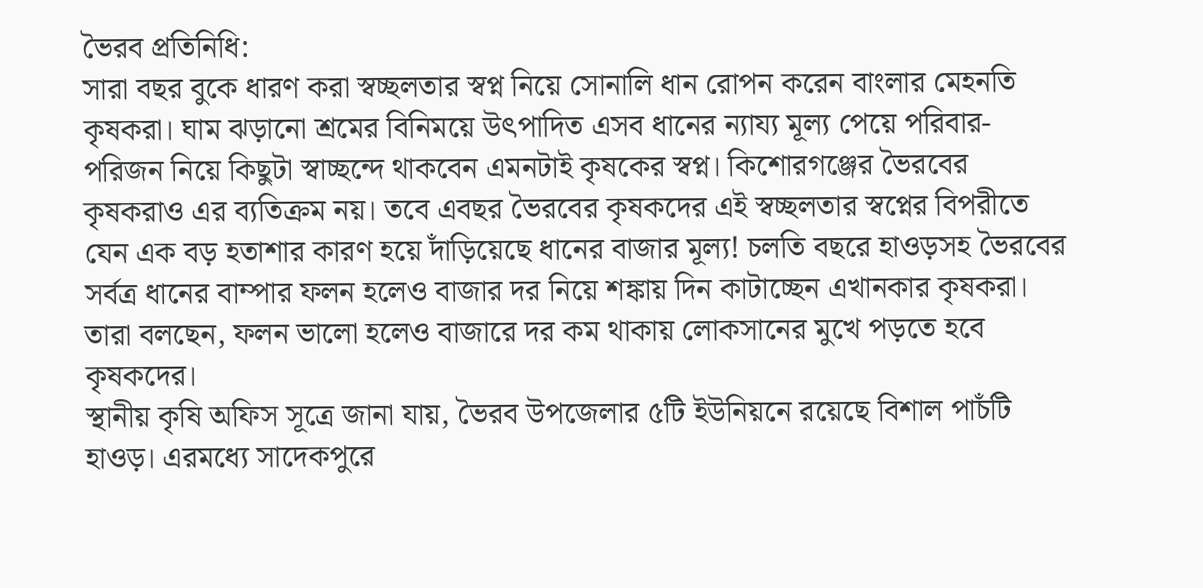ভৈরব প্রতিনিধি:
সারা বছর বুকে ধারণ করা স্বচ্ছলতার স্বপ্ন নিয়ে সোনালি ধান রোপন করেন বাংলার মেহনতি কৃষকরা। ঘাম ঝড়ানো শ্রমের বিনিময়ে উৎপাদিত এসব ধানের ন্যায্য মূল্য পেয়ে পরিবার-পরিজন নিয়ে কিছুটা স্বাচ্ছন্দে থাকবেন এমনটাই কৃষকের স্বপ্ন। কিশোরগঞ্জের ভৈরবের কৃষকরাও এর ব্যতিক্রম নয়। তবে এবছর ভৈরবের কৃষকদের এই স্বচ্ছলতার স্বপ্নের বিপরীতে যেন এক বড় হতাশার কারণ হয়ে দাঁড়িয়েছে ধানের বাজার মূল্য! চলতি বছরে হাওড়সহ ভৈরবের সর্বত্র ধানের বাম্পার ফলন হলেও বাজার দর নিয়ে শঙ্কায় দিন কাটাচ্ছেন এখানকার কৃষকরা। তারা বলছেন, ফলন ভালো হলেও বাজারে দর কম থাকায় লোকসানের মুখে পড়তে হবে কৃষকদের।
স্থানীয় কৃষি অফিস সূত্রে জানা যায়, ভৈরব উপজেলার ৫টি ইউনিয়নে রয়েছে বিশাল পাচঁটি হাওড়। এরমধ্যে সাদেকপুরে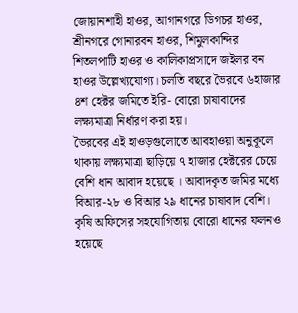জোয়ানশাহী হাওর, আগানগরে ডিগচর হাওর, শ্রীনগরে গোনারবন হাওর, শিমুলকান্দির শিতলপাটি হাওর ও কালিকাপ্রসাদে জইলর বন হাওর উল্লেখ্যযোগ্য। চলতি বছরে ভৈরবে ৬হাজার ৪শ হেক্টর জমিতে ইরি- বোরো চাষাবাদের লক্ষ্যমাত্রা নির্ধারণ করা হয়।
ভৈরবের এই হাওড়গুলোতে আবহাওয়া অনুকূলে থাকায় লক্ষ্যমাত্রা ছাড়িয়ে ৭ হাজার হেক্টরের চেয়ে বেশি ধান আবাদ হয়েছে । আবাদকৃত জমির মধ্যে বিআর-২৮ ও বিআর ২৯ ধানের চাষাবাদ বেশি। কৃষি অফিসের সহযোগিতায় বোরো ধানের ফলনও হয়েছে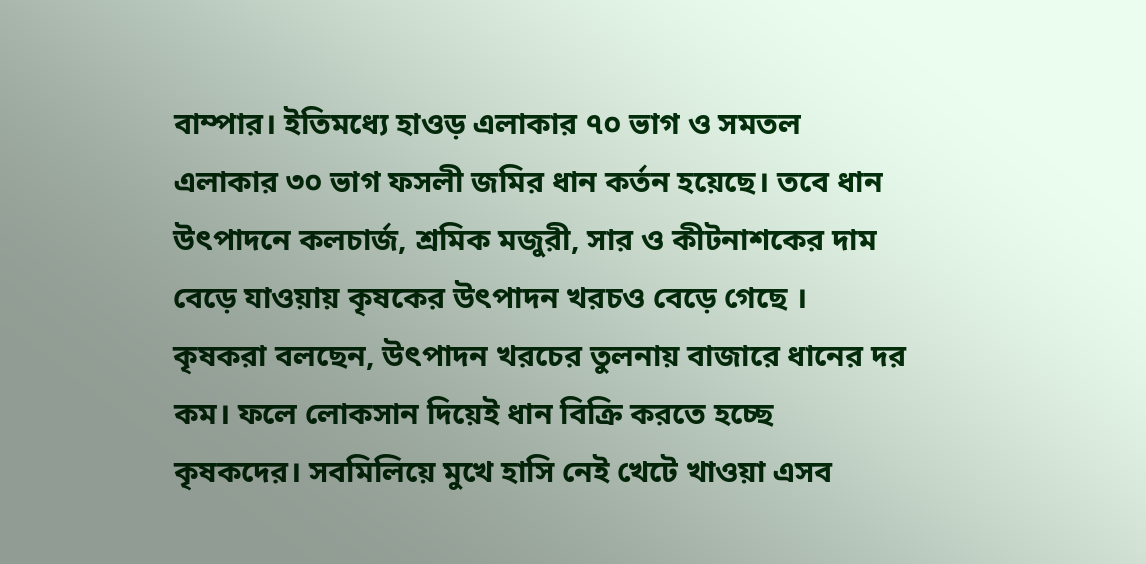বাম্পার। ইতিমধ্যে হাওড় এলাকার ৭০ ভাগ ও সমতল এলাকার ৩০ ভাগ ফসলী জমির ধান কর্তন হয়েছে। তবে ধান উৎপাদনে কলচার্জ, শ্রমিক মজুরী, সার ও কীটনাশকের দাম বেড়ে যাওয়ায় কৃষকের উৎপাদন খরচও বেড়ে গেছে ।
কৃষকরা বলছেন, উৎপাদন খরচের তুলনায় বাজারে ধানের দর কম। ফলে লোকসান দিয়েই ধান বিক্রি করতে হচ্ছে কৃষকদের। সবমিলিয়ে মুখে হাসি নেই খেটে খাওয়া এসব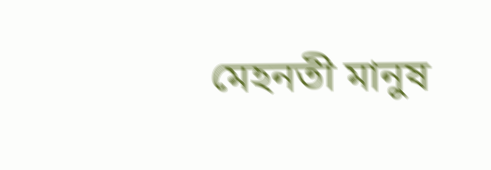মেহনতী মানুষ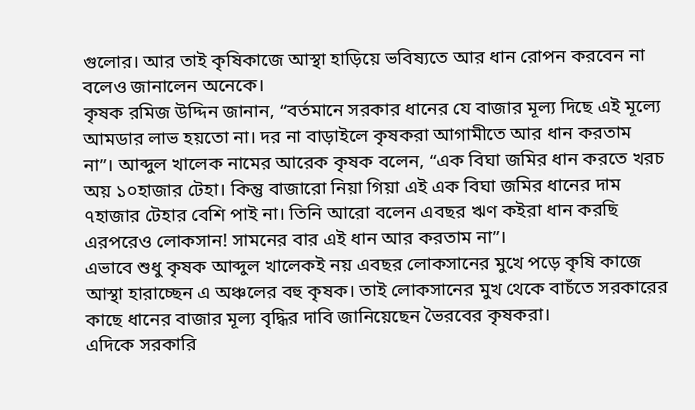গুলোর। আর তাই কৃষিকাজে আস্থা হাড়িয়ে ভবিষ্যতে আর ধান রোপন করবেন না বলেও জানালেন অনেকে।
কৃষক রমিজ উদ্দিন জানান, “বর্তমানে সরকার ধানের যে বাজার মূল্য দিছে এই মূল্যে আমডার লাভ হয়তো না। দর না বাড়াইলে কৃষকরা আগামীতে আর ধান করতাম না”। আব্দুল খালেক নামের আরেক কৃষক বলেন, “এক বিঘা জমির ধান করতে খরচ অয় ১০হাজার টেহা। কিন্তু বাজারো নিয়া গিয়া এই এক বিঘা জমির ধানের দাম ৭হাজার টেহার বেশি পাই না। তিনি আরো বলেন এবছর ঋণ কইরা ধান করছি এরপরেও লোকসান! সামনের বার এই ধান আর করতাম না”।
এভাবে শুধু কৃষক আব্দুল খালেকই নয় এবছর লোকসানের মুখে পড়ে কৃষি কাজে আস্থা হারাচ্ছেন এ অঞ্চলের বহু কৃষক। তাই লোকসানের মুখ থেকে বাচঁতে সরকারের কাছে ধানের বাজার মূল্য বৃদ্ধির দাবি জানিয়েছেন ভৈরবের কৃষকরা।
এদিকে সরকারি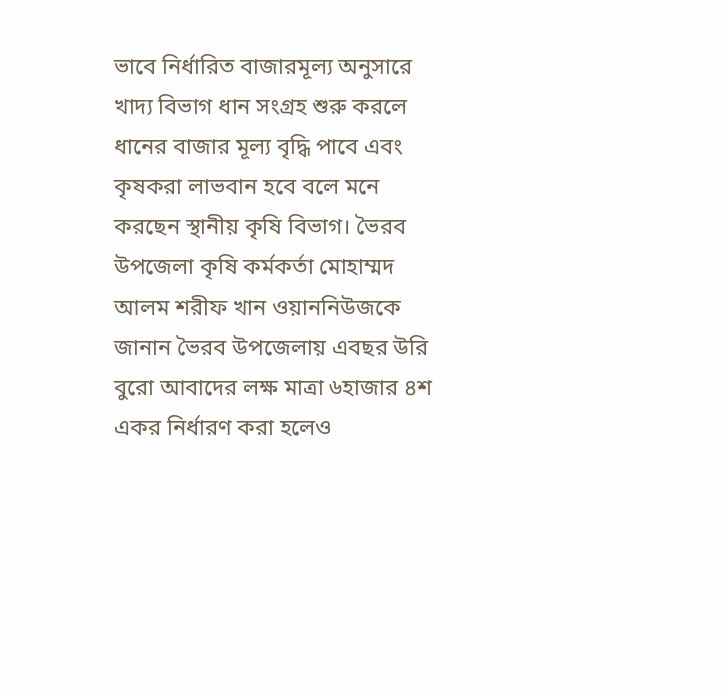ভাবে নির্ধারিত বাজারমূল্য অনুসারে খাদ্য বিভাগ ধান সংগ্রহ শুরু করলে ধানের বাজার মূল্য বৃদ্ধি পাবে এবং কৃষকরা লাভবান হবে বলে মনে করছেন স্থানীয় কৃষি বিভাগ। ভৈরব উপজেলা কৃষি কর্মকর্তা মোহাম্মদ আলম শরীফ খান ওয়াননিউজকে জানান ভৈরব উপজেলায় এবছর উরি বুরো আবাদের লক্ষ মাত্রা ৬হাজার ৪শ একর নির্ধারণ করা হলেও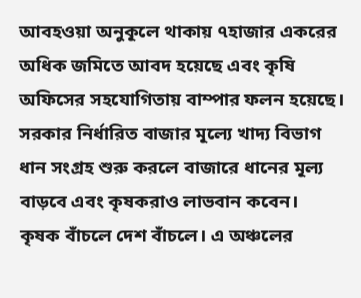আবহওয়া অনুকূলে থাকায় ৭হাজার একরের অধিক জমিতে আবদ হয়েছে এবং কৃষি অফিসের সহযোগিতায় বাম্পার ফলন হয়েছে। সরকার নির্ধারিত বাজার মূল্যে খাদ্য বিভাগ ধান সংগ্রহ শুরু করলে বাজারে ধানের মূল্য বাড়বে এবং কৃষকরাও লাভবান কবেন।
কৃষক বাঁচলে দেশ বাঁচলে। এ অঞ্চলের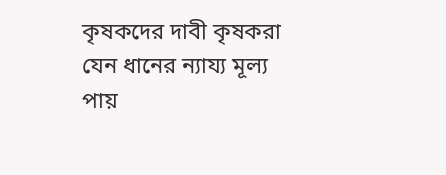কৃষকদের দাবী কৃষকরা যেন ধানের ন্যায্য মূল্য পায়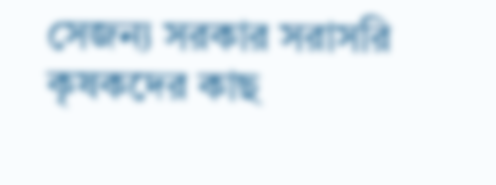সেজন্য সরকার সরাসরি কৃষকদের কাছ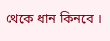থেকে ধান কিনবে ।